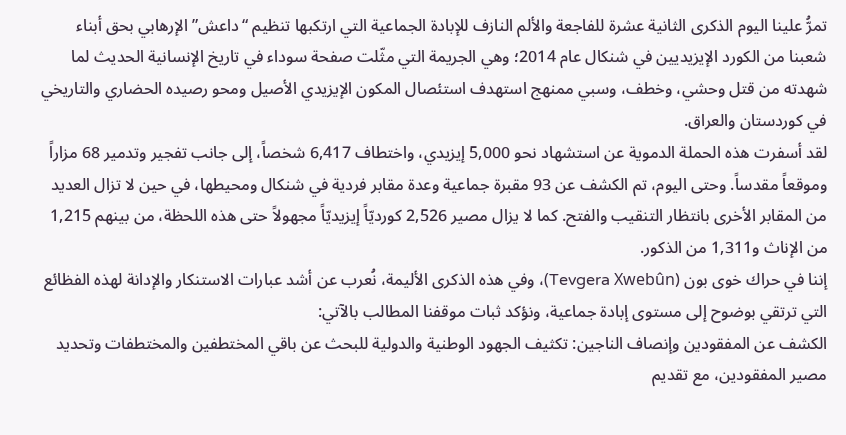تمرُّ علينا اليوم الذكرى الثانية عشرة للفاجعة والألم النازف للإبادة الجماعية التي ارتكبها تنظيم “داعش” الإرهابي بحق أبناء شعبنا من الكورد الإيزيديين في شنكال عام 2014؛ وهي الجريمة التي مثّلت صفحة سوداء في تاريخ الإنسانية الحديث لما شهدته من قتل وحشي، وخطف، وسبي ممنهج استهدف استئصال المكون الإيزيدي الأصيل ومحو رصيده الحضاري والتاريخي في كوردستان والعراق.
لقد أسفرت هذه الحملة الدموية عن استشهاد نحو 5,000 إيزيدي، واختطاف 6,417 شخصاً، إلى جانب تفجير وتدمير 68 مزاراً وموقعاً مقدساً. وحتى اليوم، تم الكشف عن 93 مقبرة جماعية وعدة مقابر فردية في شنكال ومحيطها، في حين لا تزال العديد من المقابر الأخرى بانتظار التنقيب والفتح. كما لا يزال مصير 2,526 كورديّاً إيزيديّاً مجهولاً حتى هذه اللحظة، من بينهم 1,215 من الإناث و1,311 من الذكور.
إننا في حراك خوى بون (Tevgera Xwebûn)، وفي هذه الذكرى الأليمة، نُعرب عن أشد عبارات الاستنكار والإدانة لهذه الفظائع التي ترتقي بوضوح إلى مستوى إبادة جماعية، ونؤكد ثبات موقفنا المطالب بالآتي:
الكشف عن المفقودين وإنصاف الناجين: تكثيف الجهود الوطنية والدولية للبحث عن باقي المختطفين والمختطفات وتحديد مصير المفقودين، مع تقديم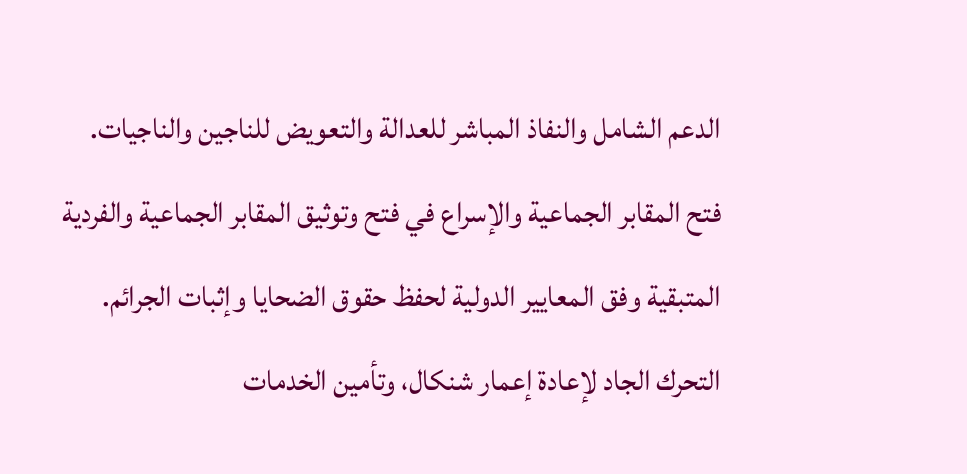الدعم الشامل والنفاذ المباشر للعدالة والتعويض للناجين والناجيات.
فتح المقابر الجماعية والإسراع في فتح وتوثيق المقابر الجماعية والفردية المتبقية وفق المعايير الدولية لحفظ حقوق الضحايا وإثبات الجرائم.
التحرك الجاد لإعادة إعمار شنكال، وتأمين الخدمات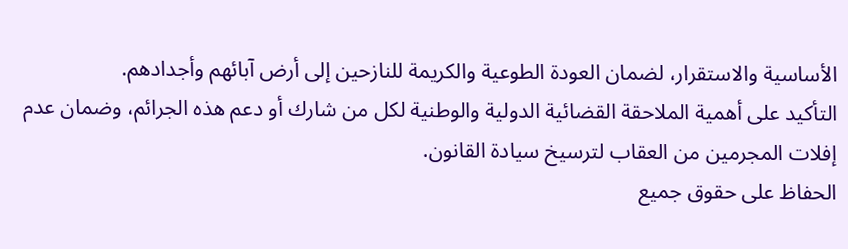الأساسية والاستقرار، لضمان العودة الطوعية والكريمة للنازحين إلى أرض آبائهم وأجدادهم.
التأكيد على أهمية الملاحقة القضائية الدولية والوطنية لكل من شارك أو دعم هذه الجرائم، وضمان عدم إفلات المجرمين من العقاب لترسيخ سيادة القانون.
الحفاظ على حقوق جميع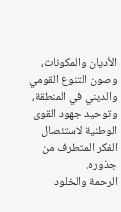الأديان والمكونات، وصون التنوع القومي والديني في المنطقة، وتوحيد جهود القوى الوطنية لاستئصال الفكر المتطرف من جذوره.
الرحمة والخلود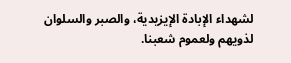لشهداء الإبادة الإيزيدية، والصبر والسلوان لذويهم ولعموم شعبنا.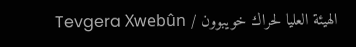الهيئة العليا لحراك خويبوون / Tevgera Xwebûn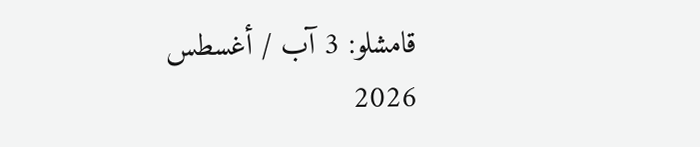قامشلو: 3 آب / أغسطس 2026